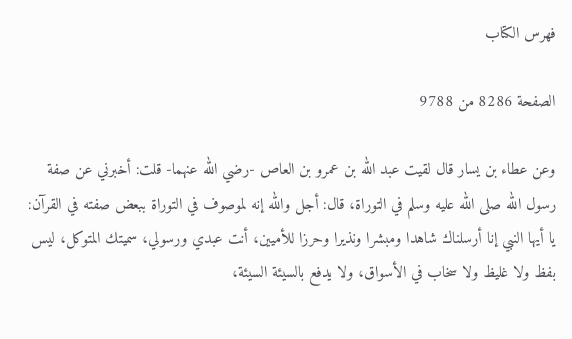فهرس الكتاب

الصفحة 8286 من 9788

وعن عطاء بن يسار قال لقيت عبد الله بن عمرو بن العاص -رضي الله عنهما- قلت: أخبرني عن صفة رسول الله صلى الله عليه وسلم في التوراة، قال: أجل والله إنه لموصوف في التوراة ببعض صفته في القرآن: يا أيها النبي إنا أرسلناك شاهدا ومبشرا ونذيرا وحرزا للأميين، أنت عبدي ورسولي، سميتك المتوكل، ليس بفظ ولا غليظ ولا سخاب في الأسواق، ولا يدفع بالسيئة السيئة،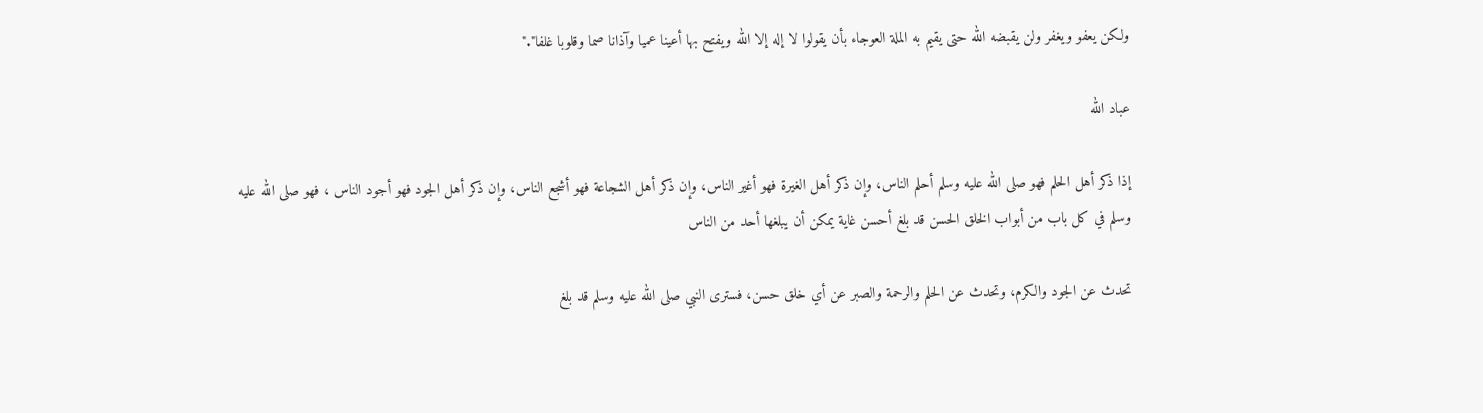ولكن يعفو ويغفر ولن يقبضه الله حتى يقيم به الملة العوجاء بأن يقولوا لا إله إلا الله ويفتح بها أعينا عميا وآذانا صما وقلوبا غلفا"."

عباد الله

إذا ذكر أهل الحلم فهو صلى الله عليه وسلم أحلم الناس، وإن ذكر أهل الغيرة فهو أغير الناس، وإن ذكر أهل الشجاعة فهو أشجع الناس، وإن ذكر أهل الجود فهو أجود الناس ، فهو صلى الله عليه وسلم في كل باب من أبواب الخلق الحسن قد بلغ أحسن غاية يمكن أن يبلغها أحد من الناس

تحدث عن الجود والكرم، وتحدث عن الحلم والرحمة والصبر عن أي خلق حسن، فسترى النبي صلى الله عليه وسلم قد بلغ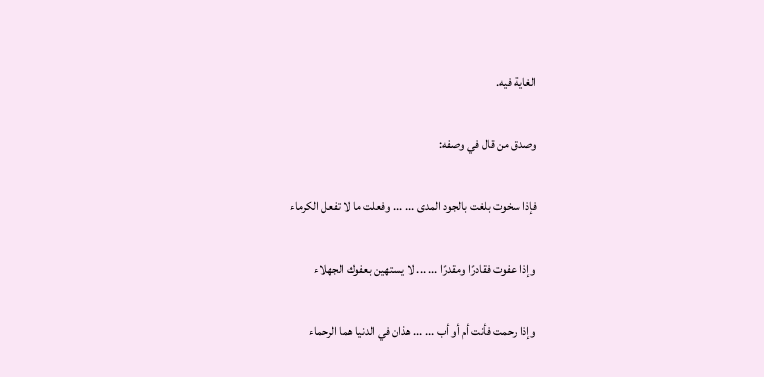الغاية فيه.

وصدق من قال في وصفه:

فإذا سخوت بلغت بالجود المدى ... ... وفعلت ما لا تفعل الكرماء

وإذا عفوت فقادرًا ومقدرًا ... ... لا يستهين بعفوك الجهلاء

وإذا رحمت فأنت أم أو أب ... ... هذان في الدنيا هما الرحماء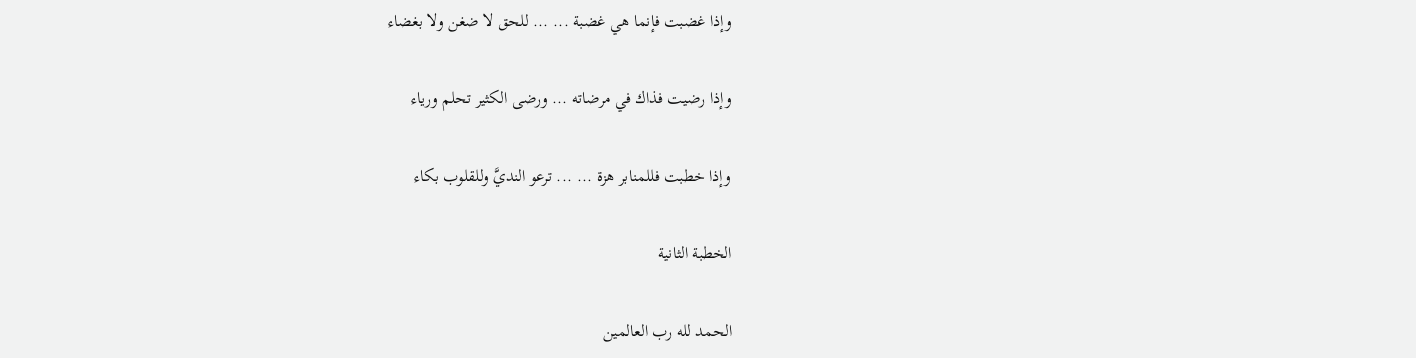وإذا غضبت فإنما هي غضبة ... ... للحق لا ضغن ولا بغضاء

وإذا رضيت فذاك في مرضاته ... ورضى الكثير تحلم ورياء

وإذا خطبت فللمنابر هزة ... ... ترعو النديَّ وللقلوب بكاء

الخطبة الثانية

الحمد لله رب العالمين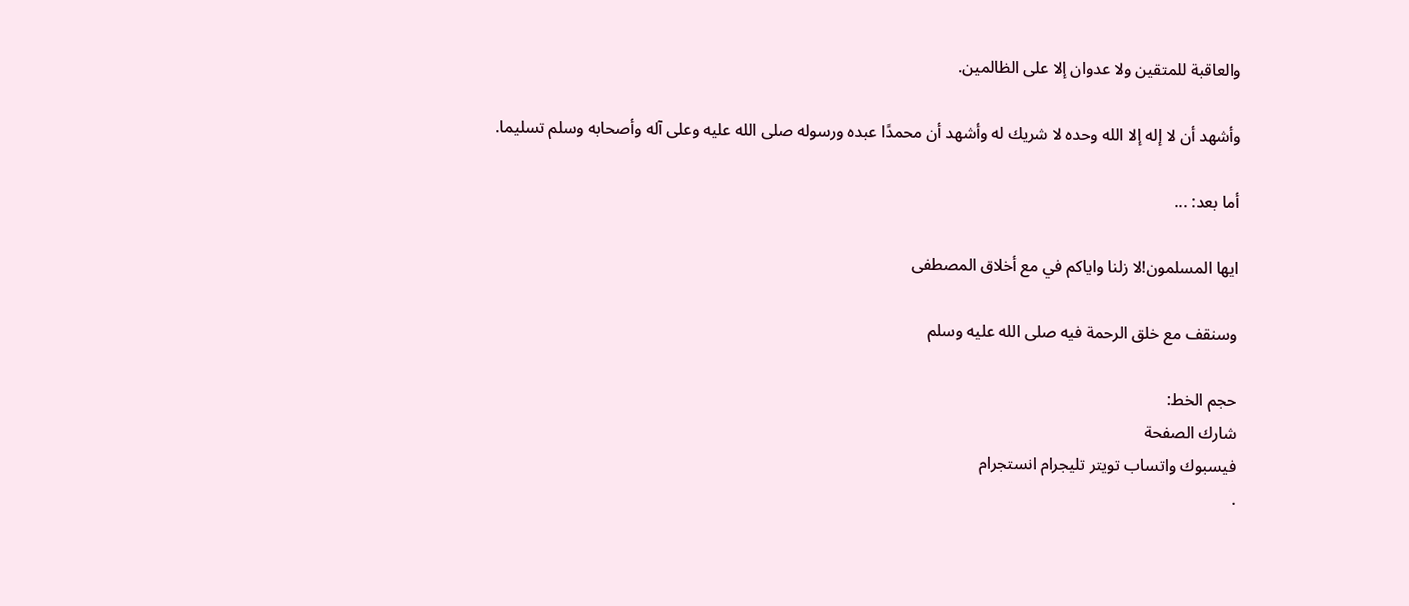والعاقبة للمتقين ولا عدوان إلا على الظالمين.

وأشهد أن لا إله إلا الله وحده لا شريك له وأشهد أن محمدًا عبده ورسوله صلى الله عليه وعلى آله وأصحابه وسلم تسليما.

أما بعد: ...

ايها المسلمون!لا زلنا واياكم في مع أخلاق المصطفى

وسنقف مع خلق الرحمة فيه صلى الله عليه وسلم

حجم الخط:
شارك الصفحة
فيسبوك واتساب تويتر تليجرام انستجرام
.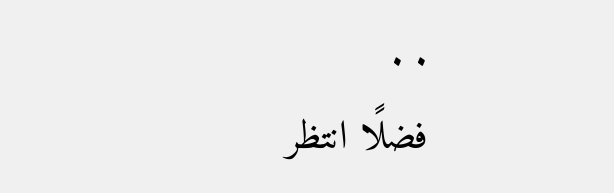. .
فضلًا انتظر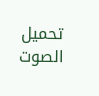تحميل الصوت